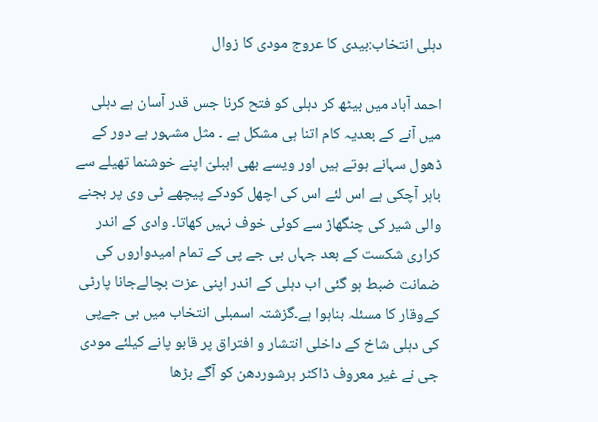دہلی انتخاب:بیدی کا عروج مودی کا زوال

احمد آباد میں بیٹھ کر دہلی کو فتح کرنا جس قدر آسان ہے دہلی میں آنے کے بعدیہ کام اتنا ہی مشکل ہے ۔ مثل مشہور ہے دور کے ڈھول سہانے ہوتے ہیں اور ویسے بھی اببلیّ اپنے خوشنما تھیلے سے باہر آچکی ہے اس لئے اس کی اچھل کودکے پیچھے ٹی وی پر بجنے والی شیر کی چنگھاڑ سے کوئی خوف نہیں کھاتا۔ وادی کے اندر کراری شکست کے بعد جہاں بی جے پی کے تمام امیدواروں کی ضمانت ضبط ہو گئی اب دہلی کے اندر اپنی عزت بچالےجانا پارٹی کےوقار کا مسئلہ بناہوا ہے۔گزشتہ اسمبلی انتخاب میں بی جےپی کی دہلی شاخ کے داخلی انتشار و افتراق پر قابو پانے کیلئے مودی جی نے غیر معروف ڈاکٹر ہرشوردھن کو آگے بڑھا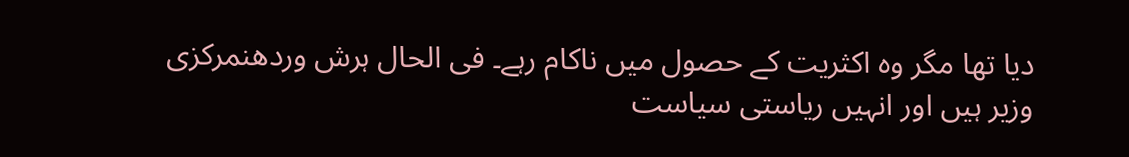دیا تھا مگر وہ اکثریت کے حصول میں ناکام رہے۔ فی الحال ہرش وردھنمرکزی وزیر ہیں اور انہیں ریاستی سیاست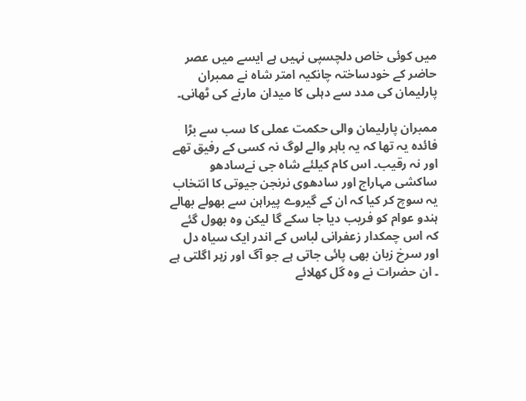میں کوئی خاص دلچسپی نہیں ہے ایسے میں عصر حاضر کے خودساختہ چانکیہ امتر شاہ نے ممبران پارلیمان کی مدد سے دہلی کا میدان مارنے کی ٹھانی۔

ممبران پارلیمان والی حکمت عملی کا سب سے بڑا فائدہ یہ تھا کہ یہ باہر والے لوگ نہ کسی کے رفیق تھے اور نہ رقیب۔ اس کام کیلئے شاہ جی نےسادھو ساکشی مہاراج اور سادھوی نرنجن جیوتی کا انتخاب یہ سوچ کر کیا کہ ان کے گیروے پیراہن سے بھولے بھالے ہندو عوام کو فریب دیا جا سکے گا لیکن وہ بھول گئے کہ اس چمکدار زعفرانی لباس کے اندر ایک سیاہ دل اور سرخ زبان بھی پائی جاتی ہے جو آگ اور زہر اگلتی ہے ۔ ان حضرات نے وہ گل کھلائے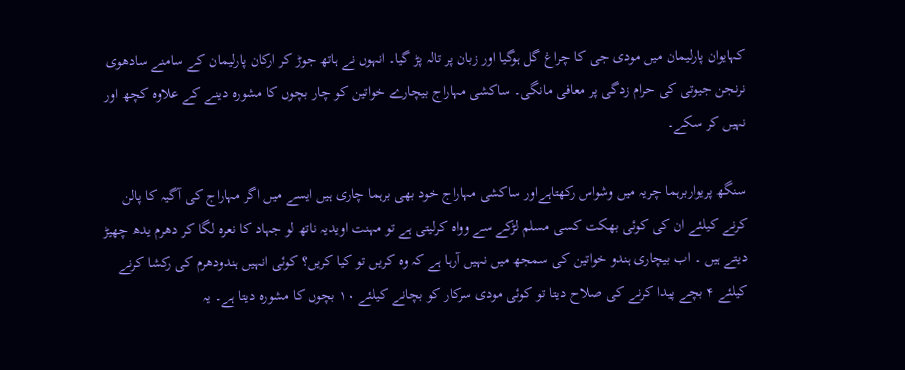کہایوان پارلیمان میں مودی جی کا چراغ گل ہوگیا اور زبان پر تالہ پڑ گیا۔ انہوں نے ہاتھ جوڑ کر ارکان پارلیمان کے سامنے سادھوی نرنجن جیوتی کی حرام زدگی پر معافی مانگی۔ ساکشی مہاراج بیچارے خواتین کو چار بچوں کا مشورہ دینے کے علاوہ کچھ اور نہیں کر سکے۔

سنگھ پریواربرہما چریہ میں وشواس رکھتاہےاور ساکشی مہاراج خود بھی برہما چاری ہیں ایسے میں اگر مہاراج کی آگیہ کا پالن کرنے کیلئے ان کی کوئی بھکت کسی مسلم لڑکے سے وواہ کرلیتی ہے تو مہنت اویدیہ ناتھ لو جہاد کا نعرہ لگا کر دھرم یدھ چھیڑ دیتے ہیں ۔ اب بیچاری ہندو خواتین کی سمجھ میں نہیں آرہا ہے کہ وہ کریں تو کیا کریں؟ کوئی انہیں ہندودھرم کی رکشا کرنے کیلئے ۴ بچے پیدا کرنے کی صلاح دیتا تو کوئی مودی سرکار کو بچانے کیلئے ۱۰ بچوں کا مشورہ دیتا ہے۔ یہ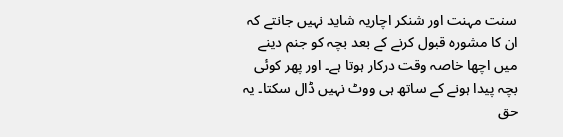سنت مہنت اور شنکر اچاریہ شاید نہیں جانتے کہ ان کا مشورہ قبول کرنے کے بعد بچہ کو جنم دینے میں اچھا خاصہ وقت درکار ہوتا ہے۔ اور پھر کوئی بچہ پیدا ہونے کے ساتھ ہی ووٹ نہیں ڈال سکتا۔ یہ حق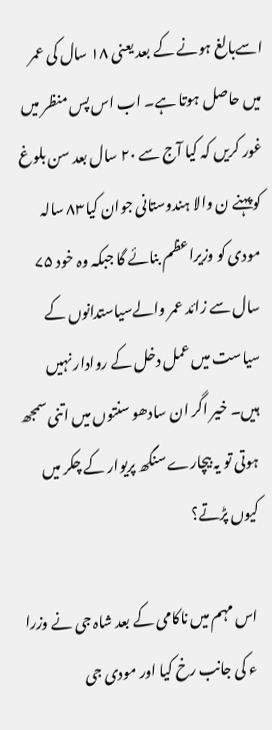اسےبالغ ہونے کے بعد یعنی ۱۸ سال کی عمر میں حاصل ہوتا ہے۔ اب اس پس منظر میں غور کریں کہ کیا آج سے ۲۰ سال بعد سن بلوغ کو پہنے ن والا ہندوستانی جوان کیا۸۳ سالہ مودی کو وزیراعظم بنائے گا جبکہ وہ خود ۷۵ سال سے زائد عمر والےسیاستدانوں کے سیاست میں عمل دخل کے روادار نہیں ہیں۔ خیر اگر ان سادھو سنتوں میں اتنی سمجھ ہوتی تو یہ بیچارے سنگھ پریوار کے چکر میں کیوں پڑتے؟

اس مہم میں ناکامی کے بعد شاہ جی نے وزرا ء کی جانب رخ کیا اور مودی جی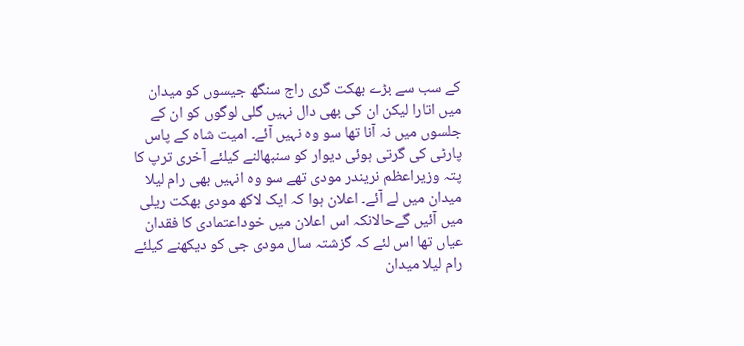کے سب سے بڑے بھکت گری راج سنگھ جیسوں کو میدان میں اتارا لیکن ان کی بھی دال نہیں گلی لوگوں کو ان کے جلسوں میں نہ آنا تھا سو وہ نہیں آئے۔ امیت شاہ کے پاس پارٹی کی گرتی ہوئی دیوار کو سنبھالنے کیلئے آخری ترپ کا پتہ وزیراعظم نریندر مودی تھے سو وہ انہیں بھی رام لیلا میدان میں لے آئے۔ اعلان ہوا کہ ایک لاکھ مودی بھکت ریلی میں آئیں گےحالانکہ اس اعلان میں خوداعتمادی کا فقدان عیاں تھا اس لئے کہ گزشتہ سال مودی جی کو دیکھنے کیلئے رام لیلا میدان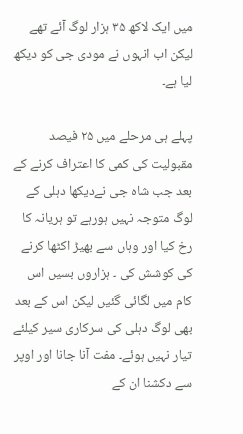میں ایک لاکھ ۳۵ ہزار لوگ آئے تھے لیکن اب انہوں نے مودی جی کو دیکھ لیا ہے۔

پہلے ہی مرحلے میں ۲۵ فیصد مقبولیت کی کمی کا اعتراف کرنے کے بعد جب شاہ جی نےدیکھا دہلی کے لوگ متوجہ نہیں ہورہے تو ہریانہ کا رخ کیا اور وہاں سے بھیڑ اکٹھا کرنے کی کوشش کی ۔ ہزاروں بسیں اس کام میں لگائی گئیں لیکن اس کے بعد بھی لوگ دہلی کی سرکاری سیر کیلئے تیار نہیں ہوئے۔ مفت آنا جانا اور اوپر سے دکشنا ان کے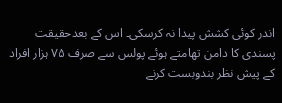اندر کوئی کشش پیدا نہ کرسکی۔ اس کے بعدحقیقت پسندی کا دامن تھامتے ہوئے پولس سے صرف ۷۵ ہزار افراد کے پیش نظر بندوبست کرنے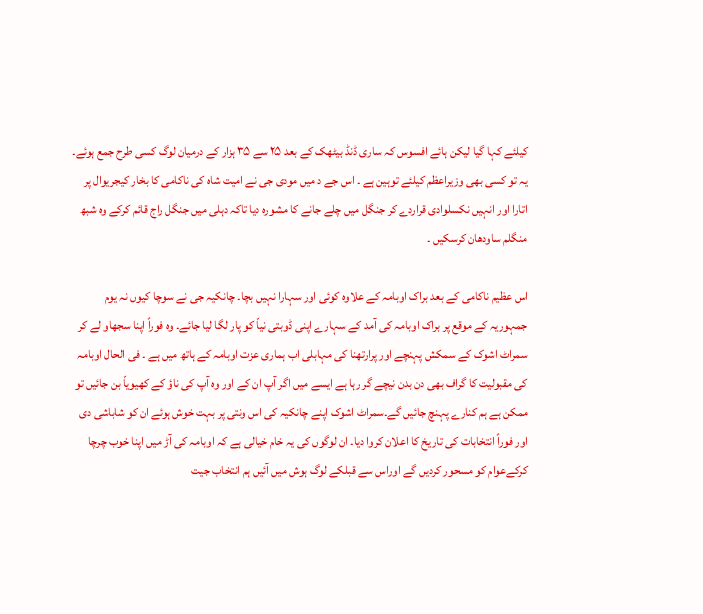کیلئے کہا گیا لیکن ہائے افسوس کہ ساری ڈنڈ بیٹھک کے بعد ۲۵ سے ۳۵ ہزار کے درمیان لوگ کسی طرح جمع ہوئے۔ یہ تو کسی بھی وزیراعظم کیلئے توہین ہے ۔ اس جے د میں مودی جی نے امیت شاہ کی ناکامی کا بخار کیجریوال پر اتارا اور انہیں نکسلوادی قراردے کر جنگل میں چلے جانے کا مشورہ دیا تاکہ دہلی میں جنگل راج قائم کرکے وہ شبھ منگلم ساودھان کرسکیں ۔

اس عظیم ناکامی کے بعد براک اوبامہ کے علاوہ کوئی اور سہارا نہیں بچا۔ چانکیہ جی نے سوچا کیوں نہ یوم جمہوریہ کے موقع پر براک اوبامہ کی آمد کے سہارے اپنی ڈوبتی نیاّ کو پار لگا لیا جائے۔ وہ فوراً اپنا سجھاو لے کر سمراٹ اشوک کے سمکش پہنچے اور پرارتھنا کی مہابلی اب ہماری عزت اوبامہ کے ہاتھ میں ہے ۔ فی الحال اوبامہ کی مقبولیت کا گراف بھی دن بدن نیچے گر رہا ہے ایسے میں اگر آپ ان کے اور وہ آپ کی ناؤ کے کھیویاّ بن جائیں تو ممکن ہے ہم کنارے پہنچ جائیں گے۔سمراٹ اشوک اپنے چانکیہ کی اس ونتی پر بہت خوش ہوئے ان کو شاباشی دی اور فوراً انتخابات کی تاریخ کا اعلان کروا دیا۔ ان لوگوں کی یہ خام خیالی ہے کہ اوبامہ کی آڑ میں اپنا خوب چرچا کرکےعوام کو مسحور کردیں گے اوراس سے قبلکے لوگ ہوش میں آئیں ہم انتخاب جیت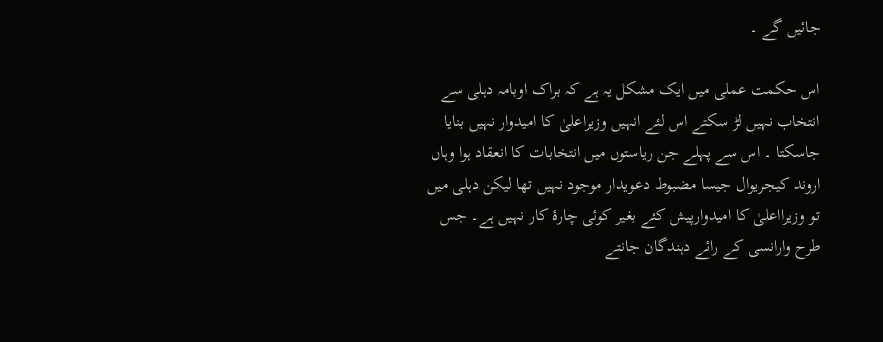جائیں گے ۔

اس حکمت عملی میں ایک مشکل یہ ہے کہ براک اوبامہ دہلی سے انتخاب نہیں لڑ سکتے اس لئے انہیں وزیراعلیٰ کا امیدوار نہیں بنایا جاسکتا ۔ اس سے پہلے جن ریاستوں میں انتخابات کا انعقاد ہوا وہاں اروند کیجریوال جیسا مضبوط دعویدار موجود نہیں تھا لیکن دہلی میں تو وزیرااعلیٰ کا امیدوارپیش کئے بغیر کوئی چارۂ کار نہیں ہے۔ جس طرح وارانسی کے رائے دہندگان جانتے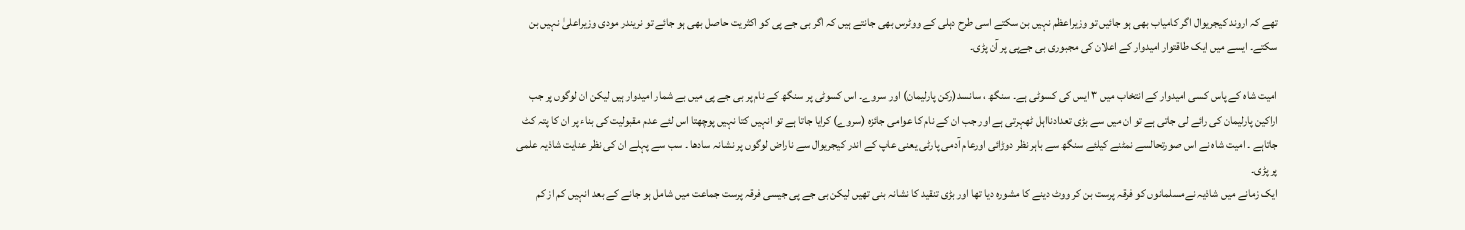تھے کہ اروند کیجریوال اگر کامیاب بھی ہو جائیں تو وزیراعظم نہیں بن سکتے اسی طرح دہلی کے ووٹرس بھی جانتے ہیں کہ اگر بی جے پی کو اکثریت حاصل بھی ہو جائے تو نریندر مودی وزیراعلیٰ نہیں بن سکتے۔ ایسے میں ایک طاقتوار امیدوار کے اعلان کی مجبوری بی جےپی پر آن پڑی۔

امیت شاہ کے پاس کسی امیدوار کے انتخاب میں ۳ ایس کی کسوٹی ہے۔ سنگھ ، سانسد(رکن پارلیمان) اور سروے۔ اس کسوٹی پر سنگھ کے نام پر بی جے پی میں بے شمار امیدوار ہیں لیکن ان لوگوں پر جب اراکین پارلیمان کی رائے لی جاتی ہے تو ان میں سے بڑی تعدادنااہل ٹھہرتی ہے اور جب ان کے نام کا عوامی جائزہ (سروے) کرایا جاتا ہے تو انہیں کتا نہیں پوچھتا اس لئے عدم مقبولیت کی بناء پر ان کا پتہ کٹ جاتاہے ۔ امیت شاہ نے اس صورتحالسے نمٹنے کیلئے سنگھ سے باہر نظر دوڑائی اورعام آدمی پارٹی یعنی عاپ کے اندر کیجریوال سے ناراض لوگوں پر نشانہ سادھا ۔ سب سے پہلے ان کی نظر عنایت شاذیہ علمی پر پڑی۔
ایک زمانے میں شاذیہ نےمسلمانوں کو فرقہ پرست بن کر ووٹ دینے کا مشورہ دیا تھا اور بڑی تنقید کا نشانہ بنی تھیں لیکن بی جے پی جیسی فرقہ پرست جماعت میں شامل ہو جانے کے بعد انہیں کم از کم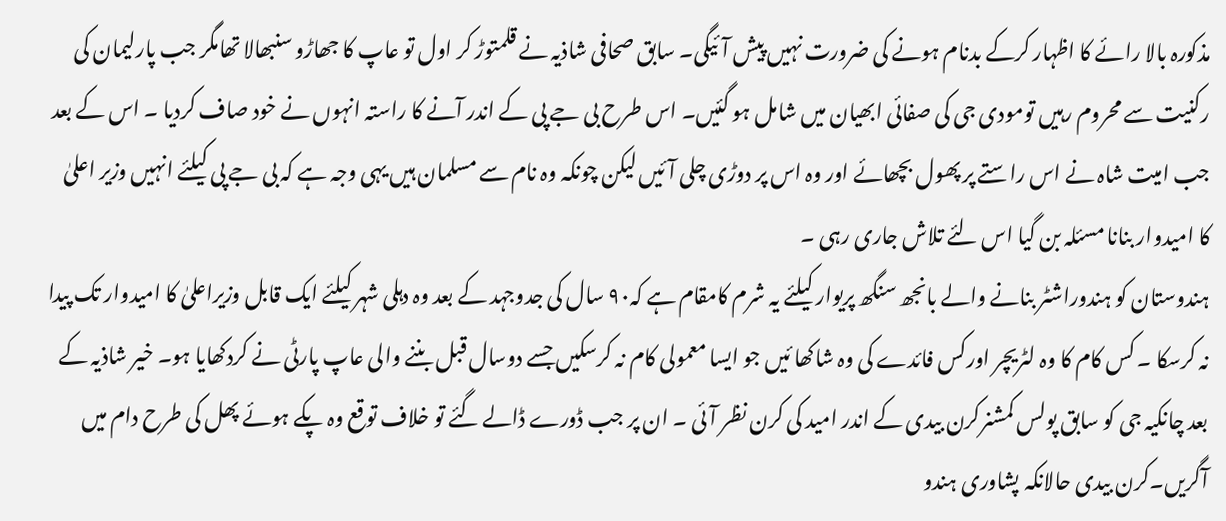مذکورہ بالا رائے کا اظہار کرکے بدنام ہونے کی ضرورت نہیں پیش آئیگی۔ سابق صحافی شاذیہ نے قلمتوڑ کر اول تو عاپ کا جھاڑو سنبھالا تھامگر جب پارلیمان کی رکنیت سے محروم رہیں تومودی جی کی صفائی ابھیان میں شامل ہو گئیں۔ اس طرح بی جے پی کے اندر آنے کا راستہ انہوں نے خود صاف کردیا ۔ اس کے بعد جب امیت شاہ نے اس راستے پر پھول بچھائے اور وہ اس پر دوڑی چلی آئیں لیکن چونکہ وہ نام سے مسلمان ہیں یہی وجہ ہے کہ بی جے پی کیلئے انہیں وزیر اعلیٰ کا امیدوار بنانا مسئلہ بن گیا اس لئے تلاش جاری رہی ۔
ہندوستان کو ہندوراشٹر بنانے والے بانجھ سنگھ پریوار کیلئے یہ شرم کامقام ہے کہ۹۰ سال کی جدوجہد کے بعد وہ دہلی شہر کیلئے ایک قابل وزیراعلیٰ کا امیدوار تک پیدا نہ کرسکا ۔ کس کام کا وہ لٹریچر اورکس فائدے کی وہ شاکھا ئیں جو ایسا معمولی کام نہ کرسکیں جسے دوسال قبل بننے والی عاپ پارٹی نے کردکھایا ہو۔ خیر شاذیہ کے بعد چانکیہ جی کو سابق پولس کمشنرکرن بیدی کے اندر امید کی کرن نظر آئی ۔ ان پر جب ڈورے ڈالے گئے تو خلاف توقع وہ پکے ہوئے پھل کی طرح دام میں آگریں۔کرن بیدی حالانکہ پشاوری ہندو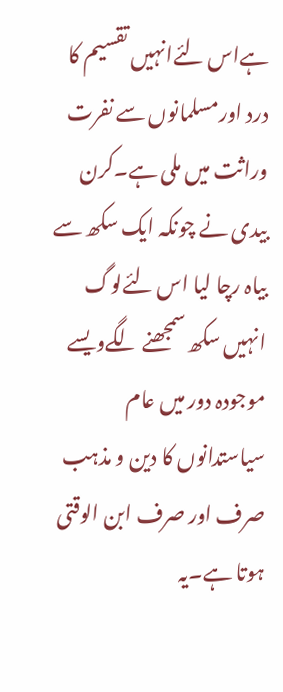ہےاس لئےانہیں تقسیم کا درد اورمسلمانوں سے نفرت وراثت میں ملی ہے۔کرن بیدی نے چونکہ ایک سکھ سے بیاہ رچا لیا اس لئےلوگ انہیں سکھ سمجھنے لگےویسے موجودہ دور میں عام سیاستدانوں کا دین و مذہب صرف اور صرف ابن الوقتی ہوتا ہے۔یہ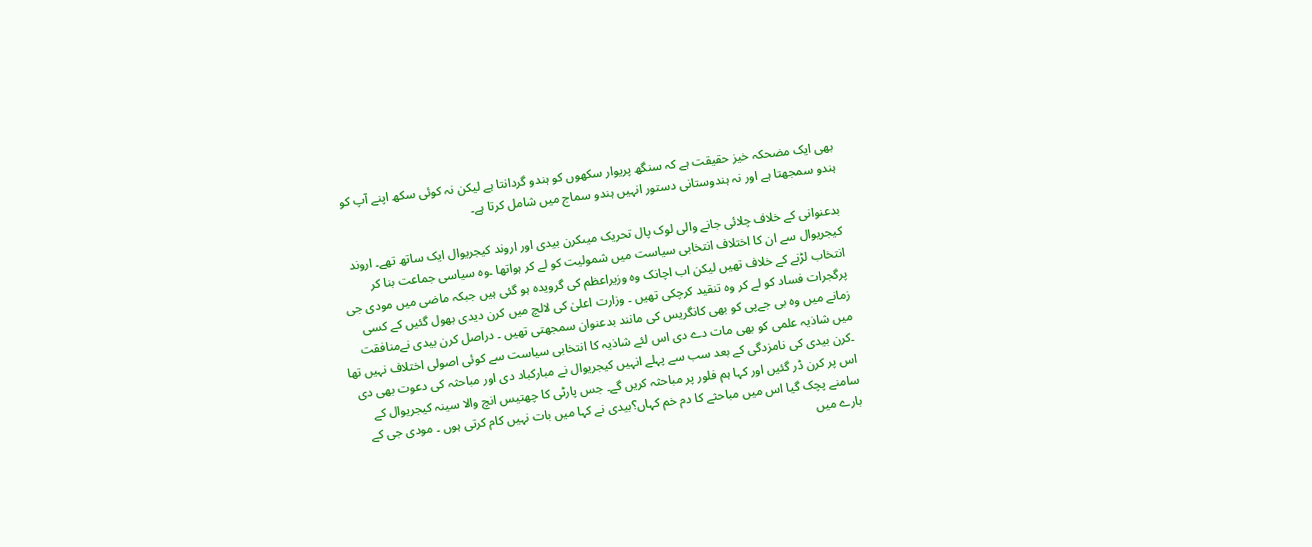بھی ایک مضحکہ خیز حقیقت ہے کہ سنگھ پریوار سکھوں کو ہندو گردانتا ہے لیکن نہ کوئی سکھ اپنے آپ کو ہندو سمجھتا ہے اور نہ ہندوستانی دستور انہیں ہندو سماج میں شامل کرتا ہے۔

بدعنوانی کے خلاف چلائی جانے والی لوک پال تحریک میںکرن بیدی اور اروند کیجریوال ایک ساتھ تھے۔ اروند کیجریوال سے ان کا اختلاف انتخابی سیاست میں شمولیت کو لے کر ہواتھا ۔وہ سیاسی جماعت بنا کر انتخاب لڑنے کے خلاف تھیں لیکن اب اچانک وہ وزیراعظم کی گرویدہ ہو گئی ہیں جبکہ ماضی میں مودی جی پرگجرات فساد کو لے کر وہ تنقید کرچکی تھیں ۔ وزارت اعلیٰ کی لالچ میں کرن دیدی بھول گئیں کے کسی زمانے میں وہ بی جےپی کو بھی کانگریس کی مانند بدعنوان سمجھتی تھیں ۔ دراصل کرن بیدی نےمنافقت میں شاذیہ علمی کو بھی مات دے دی اس لئے شاذیہ کا انتخابی سیاست سے کوئی اصولی اختلاف نہیں تھا ۔کرن بیدی کی نامزدگی کے بعد سب سے پہلے انہیں کیجریوال نے مبارکباد دی اور مباحثہ کی دعوت بھی دی اس پر کرن ڈر گئیں اور کہا ہم فلور پر مباحثہ کریں گے۔ جس پارٹی کا چھتیس انچ والا سینہ کیجریوال کے سامنے پچک گیا اس میں مباحثے کا دم خم کہاں؟بیدی نے کہا میں بات نہیں کام کرتی ہوں ۔ مودی جی کے بارے میں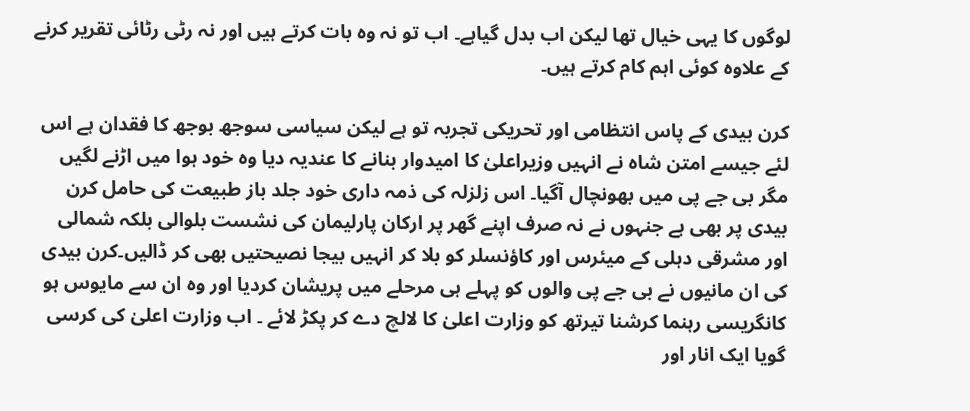لوگوں کا یہی خیال تھا لیکن اب بدل گیاہے۔ اب تو نہ وہ بات کرتے ہیں اور نہ رٹی رٹائی تقریر کرنے کے علاوہ کوئی اہم کام کرتے ہیں۔

کرن بیدی کے پاس انتظامی اور تحریکی تجربہ تو ہے لیکن سیاسی سوجھ بوجھ کا فقدان ہے اس لئے جیسے امتن شاہ نے انہیں وزیراعلیٰ کا امیدوار بنانے کا عندیہ دیا وہ خود ہوا میں اڑنے لگیں مگر بی جے پی میں بھونچال آگیا۔ اس زلزلہ کی ذمہ داری خود جلد باز طبیعت کی حامل کرن بیدی پر بھی ہے جنہوں نے نہ صرف اپنے گھر پر ارکان پارلیمان کی نشست بلوالی بلکہ شمالی اور مشرقی دہلی کے میئرس اور کاؤنسلر کو بلا کر انہیں بیجا نصیحتیں بھی کر ڈالیں۔کرن بیدی کی ان مانیوں نے بی جے پی والوں کو پہلے ہی مرحلے میں پریشان کردیا اور وہ ان سے مایوس ہو کانگریسی رہنما کرشنا تیرتھ کو وزارت اعلیٰ کا لالچ دے کر پکڑ لائے ۔ اب وزارت اعلیٰ کی کرسی گویا ایک انار اور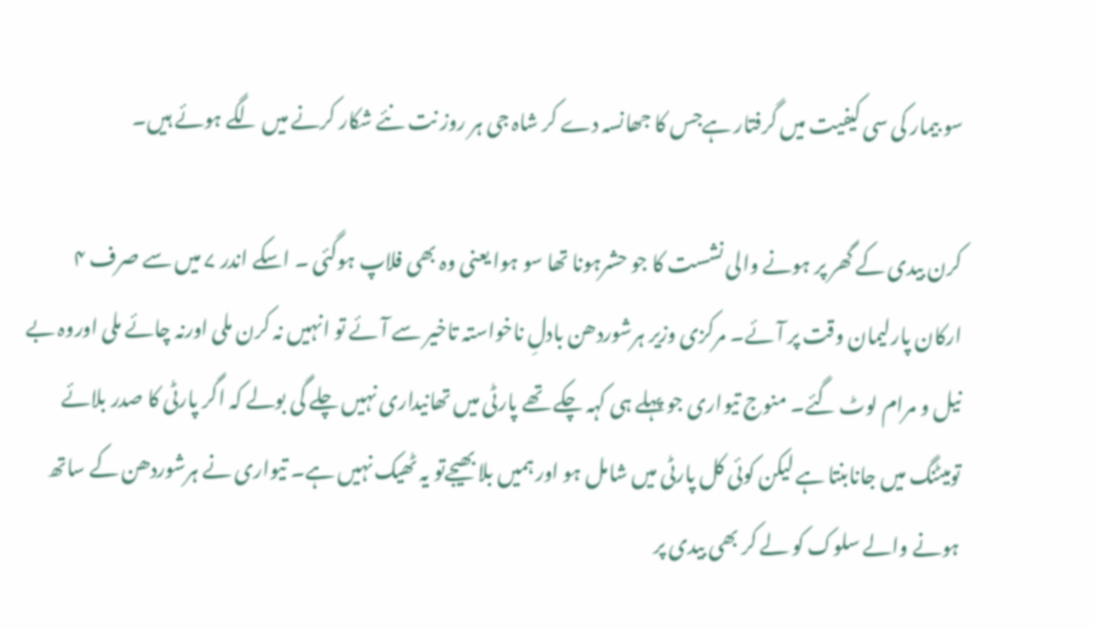سو بیمار کی سی کیفیت میں گرفتار ہےجس کا جھانسہ دے کر شاہ جی ہر روز نت نئے شکار کرنے میں لگے ہوئے ہیں۔

کرن بیدی کے گھر پر ہونے والی نشست کا جو حشرہونا تھا سو ہوا یعنی وہ بھی فلاپ ہوگئی ۔ اسکے اندر ۷ میں سے صرف ۴ ارکان پارلیمان وقت پر آئے۔ مرکزی وزیر ہرشوردھن بادلِ ناخواستہ تاخیر سے آئے تو انہیں نہ کرن ملی اورنہ چائے ملی اوروہ بے نیل و مرام لوٹ گئے۔ منوج تیواری جو پہلے ہی کہہ چکے تھے پارٹی میں تھانیداری نہیں چلے گی بولے کہ اگر پارٹی کا صدر بلائے تومیٹنگ میں جانابنتا ہے لیکن کوئی کل پارٹی میں شامل ہو اور ہمیں بلا بھیجےتو یہ ٹھیک نہیں ہے۔ تیواری نے ہرشوردھن کے ساتھ ہونے والے سلوک کو لے کر بھی بیدی پر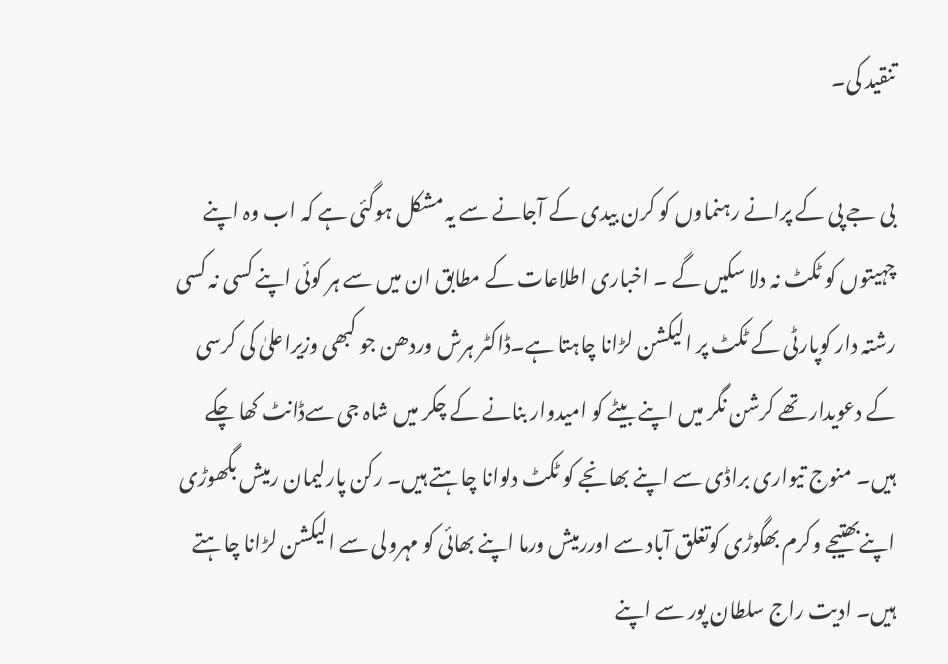تنقید کی۔

بی جے پی کے پرانے رہنماوں کو کرن بیدی کے آجانے سے یہ مشکل ہوگئی ہے کہ اب وہ اپنے چہیتوں کو ٹکٹ نہ دلا سکیں گے ۔ اخباری اطلاعات کے مطابق ان میں سے ہر کوئی اپنے کسی نہ کسی رشتہ دار کوپارٹی کے ٹکٹ پر الیکشن لڑانا چاہتا ہے۔ڈاکٹر ہرش وردھن جو کبھی وزیراعلیٰ کی کرسی کے دعویدار تھے کرشن نگر میں اپنے بیٹے کو امیدوار بنانے کے چکر میں شاہ جی سےڈانٹ کھا چکے ہیں۔ منوج تیواری براڈی سے اپنے بھانجے کو ٹکٹ دلوانا چاہتے ہیں۔ رکن پارلیمان رمیش بگھوڑی اپنےبھتیجے وکرم بھگوڑی کوتغلق آباد سے اوررمیش ورما اپنے بھائی کو مہرولی سے الیکشن لڑانا چاہتے ہیں۔ ادیت راج سلطان پور سے اپنے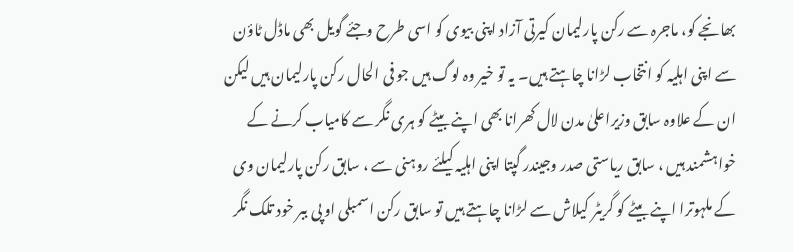بھانجے کو، ماجرہ سے رکن پارلیمان کیرتی آزاد اپنی بیوی کو اسی طرح وجئے گویل بھی ماڈل ٹاؤن سے اپنی اہلیہ کو انتخاب لڑانا چاہتے ہیں۔ یہ تو خیر وہ لوگ ہیں جو فی الحال رکن پارلیمان ہیں لیکن ان کے علاوہ سابق وزیراعلیٰ مدن لال کھرانا بھی اپنے بیٹے کو ہری نگر سے کامیاب کرنے کے خواہشمند ہیں ، سابق ریاستی صدر وجیندر گپتا اپنی اہلیہ کیلئے روہنی سے ، سابق رکن پارلیمان وی کے ملہوترا اپنے بیٹے کو گریٹر کیلاش سے لڑانا چاہتے ہیں تو سابق رکن اسمبلی او پی ببر خود تلک نگر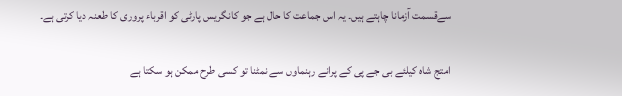سےقسمت آزمانا چاہتے ہیں۔ یہ اس جماعت کا حال ہے جو کانگریس پارٹی کو اقرباء پروری کا طعنہ دیا کرتی ہے۔

امتج شاہ کیلئے بی جے پی کے پرانے رہنماوں سے نمٹنا تو کسی طرح ممکن ہو سکتا ہے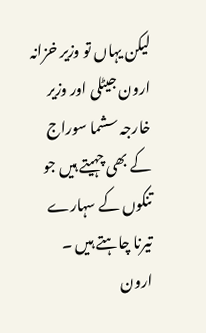لیکن یہاں تو وزیر خزانہ ارون جیٹلی اور وزیر خارجہ سشما سوراج کے بھی چہیتے ہیں جو تنکوں کے سہارے تیرنا چاہتے ہیں ۔ ارون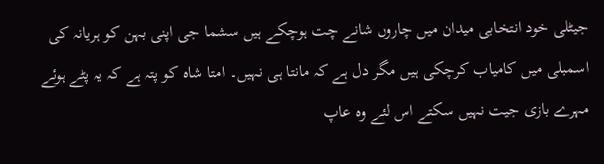جیٹلی خود انتخابی میدان میں چاروں شانے چت ہوچکے ہیں سشما جی اپنی بہن کو ہریانہ کی اسمبلی میں کامیاب کرچکی ہیں مگر دل ہے کہ مانتا ہی نہیں۔ امتا شاہ کو پتہ ہے کہ یہ پٹے ہوئے مہرے بازی جیت نہیں سکتے اس لئے وہ عاپ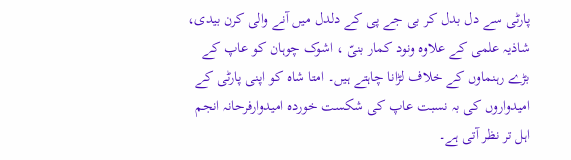پارٹی سے دل بدل کر بی جے پی کے دلدل میں آنے والی کرن بیدی، شاذیہ علمی کے علاوہ ونود کمار بنیّ ، اشوک چوہان کو عاپ کے بڑے رہنماوں کے خلاف لڑانا چاہتے ہیں۔ امتا شاہ کو اپنی پارٹی کے امیدواروں کی بہ نسبت عاپ کی شکست خوردہ امیدوارفرحانہ انجم اہل تر نظر آتی ہے۔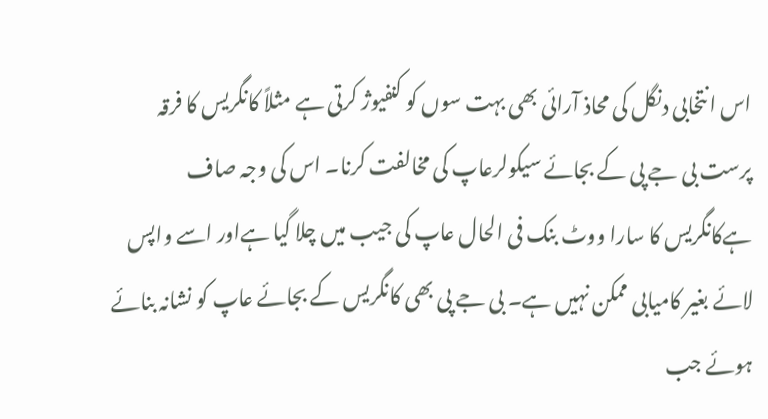اس انتخابی دنگل کی محاذ آرائی بھی بہت سوں کو کنفیوژ کرتی ہے مثلاً کانگریس کا فرقہ پرست بی جے پی کے بجائے سیکولرعاپ کی مخالفت کرنا۔ اس کی وجہ صاف ہےکانگریس کا سارا ووٹ بنک فی الحال عاپ کی جیب میں چلا گیا ہےاور اسے واپس لائے بغیر کامیابی ممکن نہیں ہے۔ بی جے پی بھی کانگریس کے بجائے عاپ کو نشانہ بنائے ہوئے جب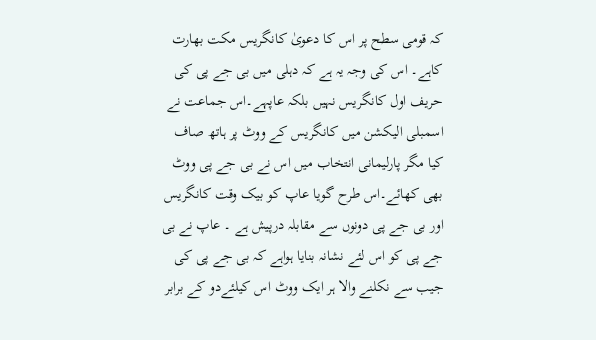کہ قومی سطح پر اس کا دعویٰ کانگریس مکت بھارت کاہے۔ اس کی وجہ یہ ہے کہ دہلی میں بی جے پی کی حریف اول کانگریس نہیں بلکہ عاپہے۔اس جماعت نے اسمبلی الیکشن میں کانگریس کے ووٹ پر ہاتھ صاف کیا مگر پارلیمانی انتخاب میں اس نے بی جے پی ووٹ بھی کھائے۔اس طرح گویا عاپ کو بیک وقت کانگریس اور بی جے پی دونوں سے مقابلہ درپیش ہے ۔ عاپ نے بی جے پی کو اس لئے نشانہ بنایا ہواہے کہ بی جے پی کی جیب سے نکلنے والا ہر ایک ووٹ اس کیلئےدو کے برابر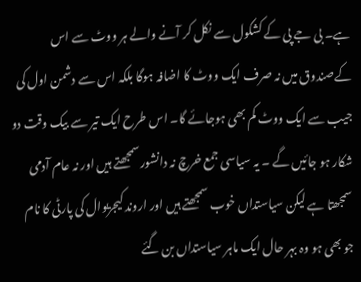ہے۔ بی جے پی کے کشکول سے نکل کر آنے والے ہر ووٹ سے اس کےصندوق میں نہ صرف ایک ووٹ کا اضافہ ہوگا بلکہ اس سے دشمن اول کی جیب سے ایک ووٹ کم بھی ہوجائے گا۔ اس طرح ایک تیر سے بیک وقت دو شکار ہو جائیں گے ۔ یہ سیاسی جمع خرچ نہ دانشور سمجھتے ہیں اور نہ عام آدمی سمجھتا ہے لیکن سیاستداں خوب سمجھتے ہیں اور اروند کیجریوال کی پارٹی کا نام جو بھی ہو وہ بہر حال ایک ماہر سیاستداں بن گئے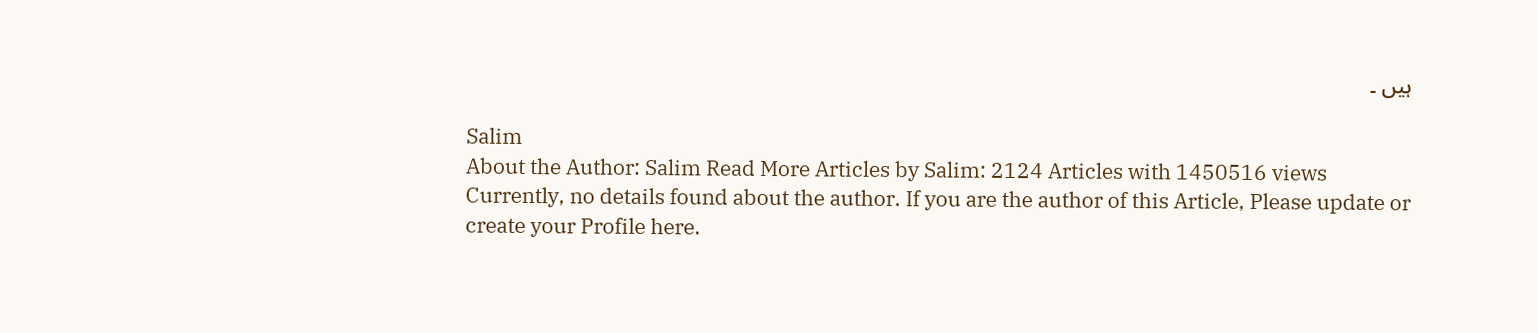ہیں ۔

Salim
About the Author: Salim Read More Articles by Salim: 2124 Articles with 1450516 views Currently, no details found about the author. If you are the author of this Article, Please update or create your Profile here.